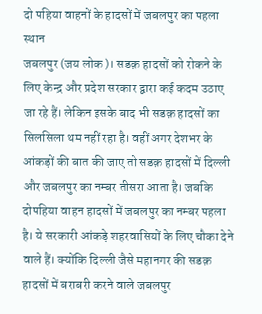दो पहिया वाहनों के हादसों में जबलपुर का पहला स्थान
जबलपुर (जय लोक)। सडक़ हादसों को रोकने के लिए केन्द्र और प्रदेश सरकार द्वारा कई कदम उठाए जा रहे हैं। लेकिन इसके बाद भी सडक़ हादसों का सिलसिला थम नहीं रहा है। वहीं अगर देशभर के आंकड़ों की बात की जाए तो सडक़ हादसों में दिल्ली और जबलपुर का नम्बर तीसरा आता है। जबकि दोपहिया वाहन हादसों में जबलपुर का नम्बर पहला है। ये सरकारी आंकड़े शहरवासियों के लिए चौका देने वाले हैं। क्योंकि दिल्ली जैसे महानगर की सडक़ हादसों में बराबरी करने वाले जबलपुर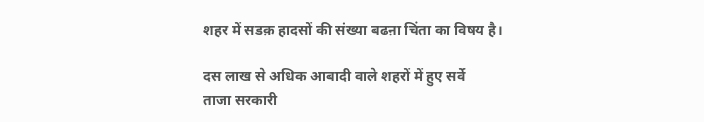शहर में सडक़ हादसों की संख्या बढऩा चिंता का विषय है।

दस लाख से अधिक आबादी वाले शहरों में हुए सर्वे
ताजा सरकारी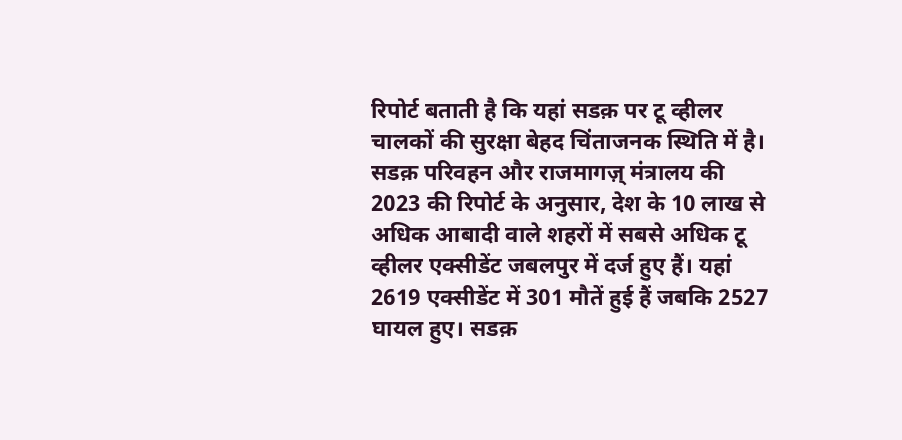रिपोर्ट बताती है कि यहां सडक़ पर टू व्हीलर चालकों की सुरक्षा बेहद चिंताजनक स्थिति में है। सडक़ परिवहन और राजमागज़् मंत्रालय की 2023 की रिपोर्ट के अनुसार, देश के 10 लाख से अधिक आबादी वाले शहरों में सबसे अधिक टू व्हीलर एक्सीडेंट जबलपुर में दर्ज हुए हैं। यहां 2619 एक्सीडेंट में 301 मौतें हुई हैं जबकि 2527 घायल हुए। सडक़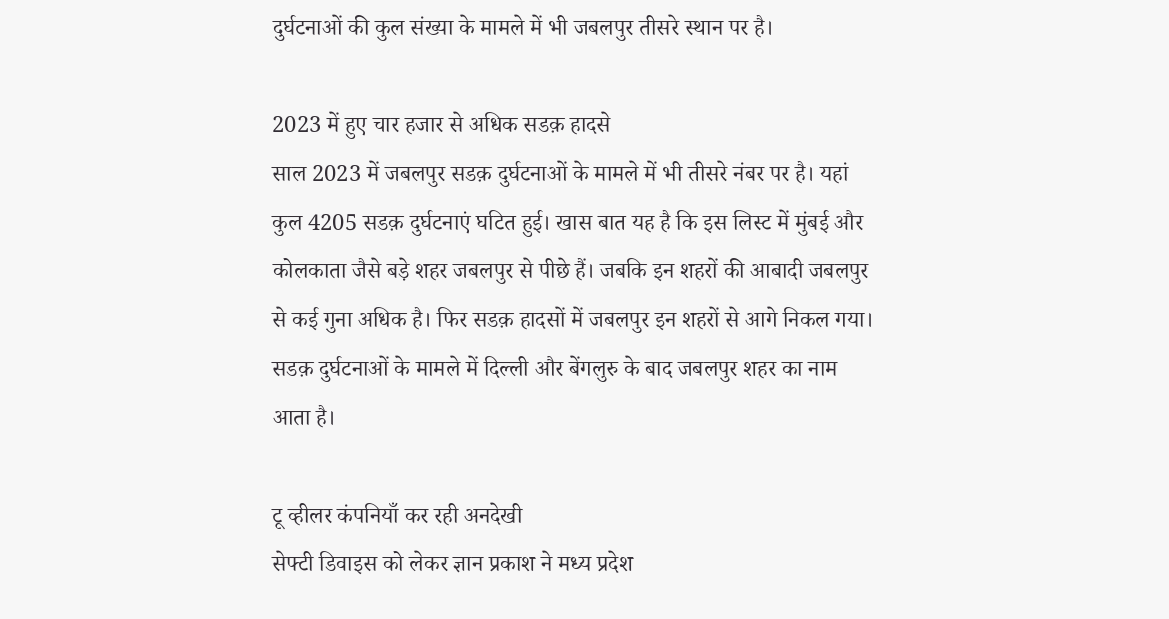दुर्घटनाओं की कुल संख्या के मामले में भी जबलपुर तीसरे स्थान पर है।

2023 में हुए चार हजार से अधिक सडक़ हादसे
साल 2023 में जबलपुर सडक़ दुर्घटनाओं के मामले में भी तीसरे नंबर पर है। यहां कुल 4205 सडक़ दुर्घटनाएं घटित हुई। खास बात यह है कि इस लिस्ट में मुंबई और कोलकाता जैसे बड़े शहर जबलपुर से पीछे हैं। जबकि इन शहरों की आबादी जबलपुर से कई गुना अधिक है। फिर सडक़ हादसों में जबलपुर इन शहरों से आगे निकल गया। सडक़ दुर्घटनाओं के मामले में दिल्ली और बेंगलुरु के बाद जबलपुर शहर का नाम आता है।

टू व्हीलर कंपनियाँ कर रही अनदेखी
सेफ्टी डिवाइस को लेकर ज्ञान प्रकाश ने मध्य प्रदेश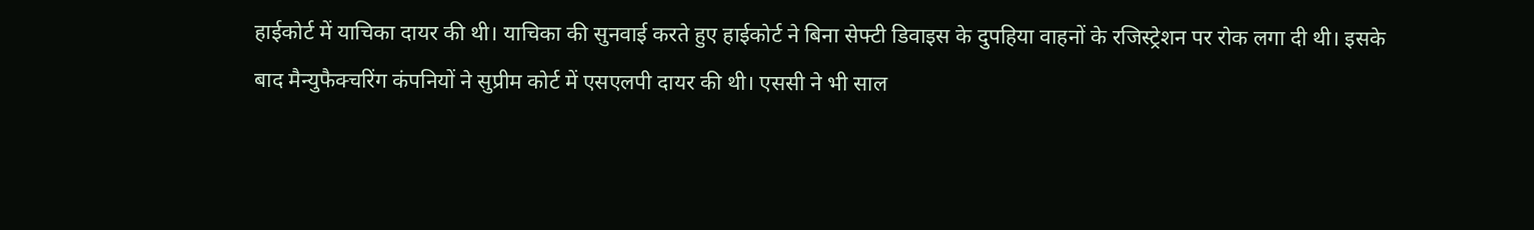हाईकोर्ट में याचिका दायर की थी। याचिका की सुनवाई करते हुए हाईकोर्ट ने बिना सेफ्टी डिवाइस के दुपहिया वाहनों के रजिस्ट्रेशन पर रोक लगा दी थी। इसके बाद मैन्युफैक्चरिंग कंपनियों ने सुप्रीम कोर्ट में एसएलपी दायर की थी। एससी ने भी साल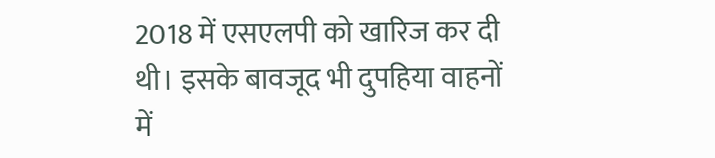2018 में एसएलपी को खारिज कर दी थी। इसके बावजूद भी दुपहिया वाहनों में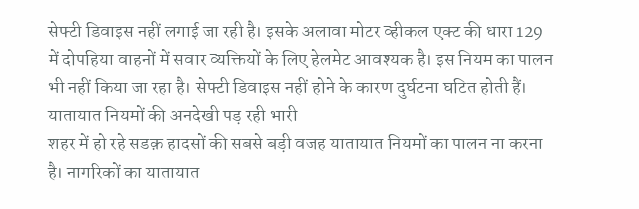सेफ्टी डिवाइस नहीं लगाई जा रही है। इसके अलावा मोटर व्हीकल एक्ट की धारा 129 में दोपहिया वाहनों में सवार व्यक्तियों के लिए हेलमेट आवश्यक है। इस नियम का पालन भी नहीं किया जा रहा है। सेफ्टी डिवाइस नहीं होने के कारण दुर्घटना घटित होती हैं।
यातायात नियमों की अनदेखी पड़ रही भारी
शहर में हो रहे सडक़ हादसों की सबसे बड़ी वजह यातायात नियमों का पालन ना करना है। नागरिकों का यातायात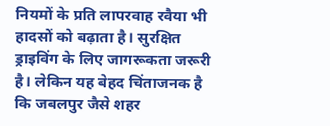नियमों के प्रति लापरवाह रवैया भी हादसों को बढ़ाता है। सुरक्षित ड्राइविंग के लिए जागरूकता जरूरी है। लेकिन यह बेहद चिंताजनक है कि जबलपुर जैसे शहर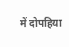में दोपहिया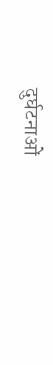दुर्घटनाओं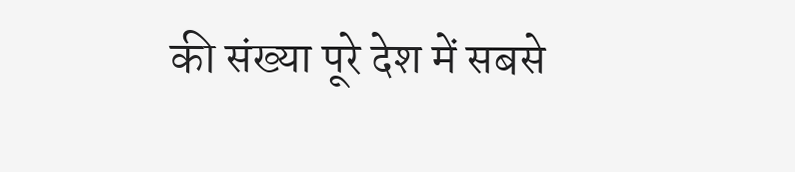की संख्या पूरे देश में सबसे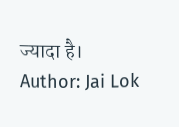ज्यादा है।
Author: Jai Lok